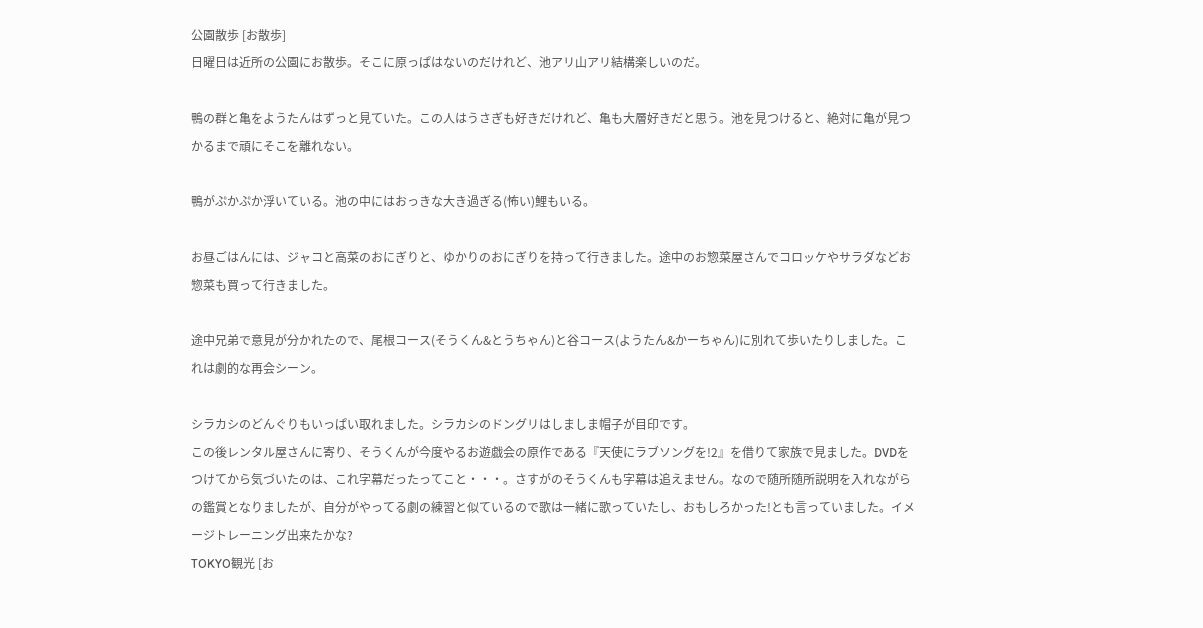公園散歩 [お散歩]
日曜日は近所の公園にお散歩。そこに原っぱはないのだけれど、池アリ山アリ結構楽しいのだ。

鴨の群と亀をようたんはずっと見ていた。この人はうさぎも好きだけれど、亀も大層好きだと思う。池を見つけると、絶対に亀が見つかるまで頑にそこを離れない。

鴨がぷかぷか浮いている。池の中にはおっきな大き過ぎる(怖い)鯉もいる。

お昼ごはんには、ジャコと高菜のおにぎりと、ゆかりのおにぎりを持って行きました。途中のお惣菜屋さんでコロッケやサラダなどお惣菜も買って行きました。

途中兄弟で意見が分かれたので、尾根コース(そうくん&とうちゃん)と谷コース(ようたん&かーちゃん)に別れて歩いたりしました。これは劇的な再会シーン。

シラカシのどんぐりもいっぱい取れました。シラカシのドングリはしましま帽子が目印です。
この後レンタル屋さんに寄り、そうくんが今度やるお遊戯会の原作である『天使にラブソングを!2』を借りて家族で見ました。DVDをつけてから気づいたのは、これ字幕だったってこと・・・。さすがのそうくんも字幕は追えません。なので随所随所説明を入れながらの鑑賞となりましたが、自分がやってる劇の練習と似ているので歌は一緒に歌っていたし、おもしろかった!とも言っていました。イメージトレーニング出来たかな?
TOKYO観光 [お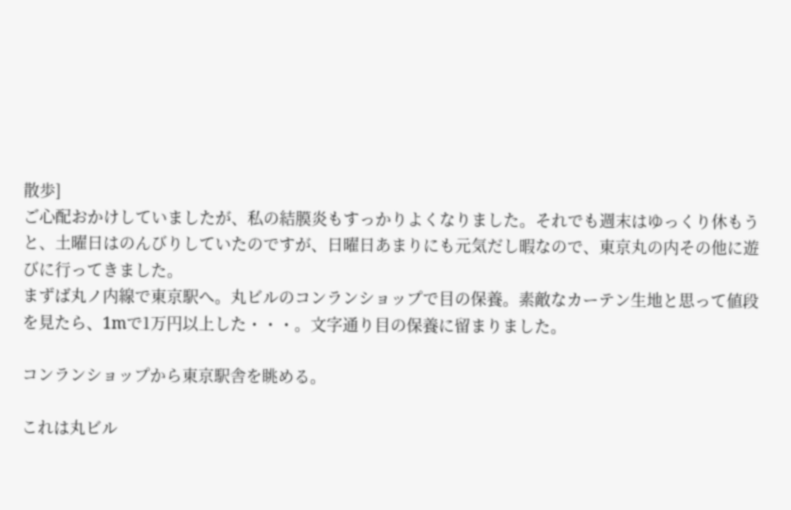散歩]
ご心配おかけしていましたが、私の結膜炎もすっかりよくなりました。それでも週末はゆっくり休もうと、土曜日はのんびりしていたのですが、日曜日あまりにも元気だし暇なので、東京丸の内その他に遊びに行ってきました。
まずば丸ノ内線で東京駅へ。丸ビルのコンランショップで目の保養。素敵なカーテン生地と思って値段を見たら、1mで1万円以上した・・・。文字通り目の保養に留まりました。

コンランショップから東京駅舎を眺める。

これは丸ビル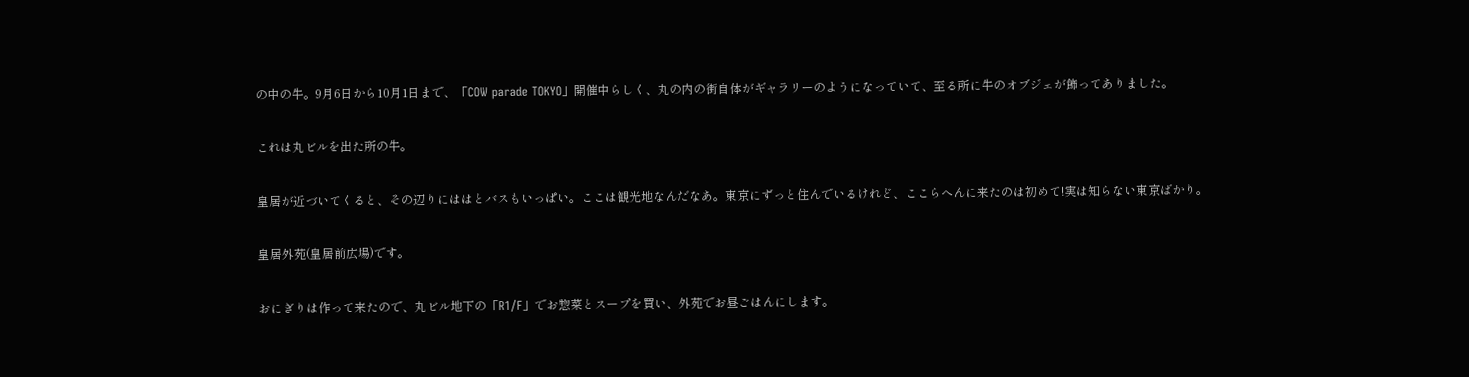の中の牛。9月6日から10月1日まで、「COW parade TOKYO」開催中らしく、丸の内の街自体がギャラリーのようになっていて、至る所に牛のオブジェが飾ってありました。

これは丸ビルを出た所の牛。

皇居が近づいてくると、その辺りにははとバスもいっぱい。ここは観光地なんだなあ。東京にずっと住んでいるけれど、ここらへんに来たのは初めて!実は知らない東京ばかり。

皇居外苑(皇居前広場)です。

おにぎりは作って来たので、丸ビル地下の「R1/F」でお惣菜とスープを買い、外苑でお昼ごはんにします。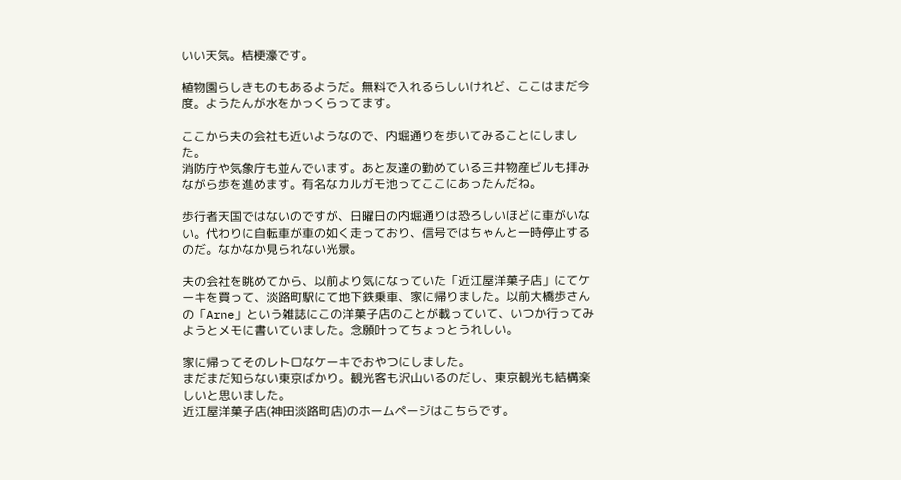いい天気。桔梗濠です。

植物園らしきものもあるようだ。無料で入れるらしいけれど、ここはまだ今度。ようたんが水をかっくらってます。

ここから夫の会社も近いようなので、内堀通りを歩いてみることにしました。
消防庁や気象庁も並んでいます。あと友達の勤めている三井物産ビルも拝みながら歩を進めます。有名なカルガモ池ってここにあったんだね。

歩行者天国ではないのですが、日曜日の内堀通りは恐ろしいほどに車がいない。代わりに自転車が車の如く走っており、信号ではちゃんと一時停止するのだ。なかなか見られない光景。

夫の会社を眺めてから、以前より気になっていた「近江屋洋菓子店」にてケーキを買って、淡路町駅にて地下鉄乗車、家に帰りました。以前大橋歩さんの「Arne」という雑誌にこの洋菓子店のことが載っていて、いつか行ってみようとメモに書いていました。念願叶ってちょっとうれしい。

家に帰ってそのレトロなケーキでおやつにしました。
まだまだ知らない東京ばかり。観光客も沢山いるのだし、東京観光も結構楽しいと思いました。
近江屋洋菓子店(神田淡路町店)のホームページはこちらです。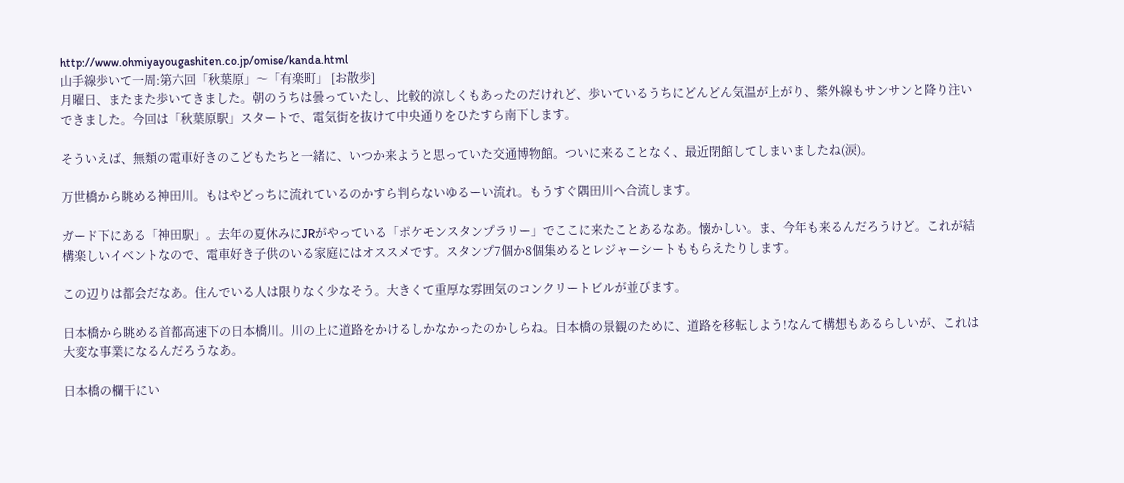http://www.ohmiyayougashiten.co.jp/omise/kanda.html
山手線歩いて一周:第六回「秋葉原」〜「有楽町」 [お散歩]
月曜日、またまた歩いてきました。朝のうちは曇っていたし、比較的涼しくもあったのだけれど、歩いているうちにどんどん気温が上がり、紫外線もサンサンと降り注いできました。今回は「秋葉原駅」スタートで、電気街を抜けて中央通りをひたすら南下します。

そういえば、無類の電車好きのこどもたちと一緒に、いつか来ようと思っていた交通博物館。ついに来ることなく、最近閉館してしまいましたね(涙)。

万世橋から眺める神田川。もはやどっちに流れているのかすら判らないゆるーい流れ。もうすぐ隅田川へ合流します。

ガード下にある「神田駅」。去年の夏休みにJRがやっている「ポケモンスタンプラリー」でここに来たことあるなあ。懐かしい。ま、今年も来るんだろうけど。これが結構楽しいイベントなので、電車好き子供のいる家庭にはオススメです。スタンプ7個か8個集めるとレジャーシートももらえたりします。

この辺りは都会だなあ。住んでいる人は限りなく少なそう。大きくて重厚な雰囲気のコンクリートビルが並びます。

日本橋から眺める首都高速下の日本橋川。川の上に道路をかけるしかなかったのかしらね。日本橋の景観のために、道路を移転しよう!なんて構想もあるらしいが、これは大変な事業になるんだろうなあ。

日本橋の欄干にい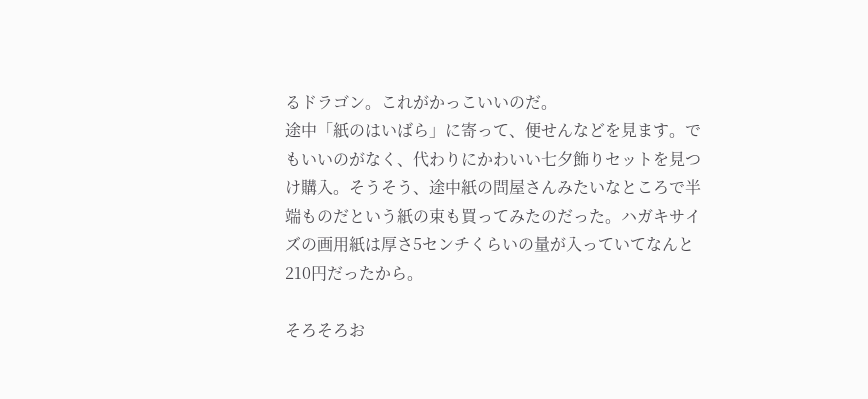るドラゴン。これがかっこいいのだ。
途中「紙のはいばら」に寄って、便せんなどを見ます。でもいいのがなく、代わりにかわいい七夕飾りセットを見つけ購入。そうそう、途中紙の問屋さんみたいなところで半端ものだという紙の束も買ってみたのだった。ハガキサイズの画用紙は厚さ5センチくらいの量が入っていてなんと210円だったから。

そろそろお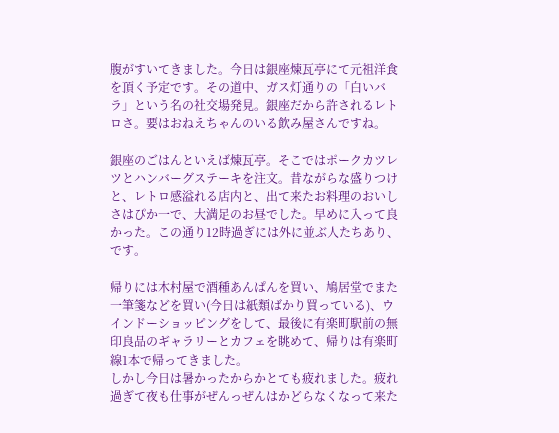腹がすいてきました。今日は銀座煉瓦亭にて元祖洋食を頂く予定です。その道中、ガス灯通りの「白いバラ」という名の社交場発見。銀座だから許されるレトロさ。要はおねえちゃんのいる飲み屋さんですね。

銀座のごはんといえば煉瓦亭。そこではポークカツレツとハンバーグステーキを注文。昔ながらな盛りつけと、レトロ感溢れる店内と、出て来たお料理のおいしさはぴか一で、大満足のお昼でした。早めに入って良かった。この通り12時過ぎには外に並ぶ人たちあり、です。

帰りには木村屋で酒種あんぱんを買い、鳩居堂でまた一筆箋などを買い(今日は紙類ばかり買っている)、ウインドーショッピングをして、最後に有楽町駅前の無印良品のギャラリーとカフェを眺めて、帰りは有楽町線1本で帰ってきました。
しかし今日は暑かったからかとても疲れました。疲れ過ぎて夜も仕事がぜんっぜんはかどらなくなって来た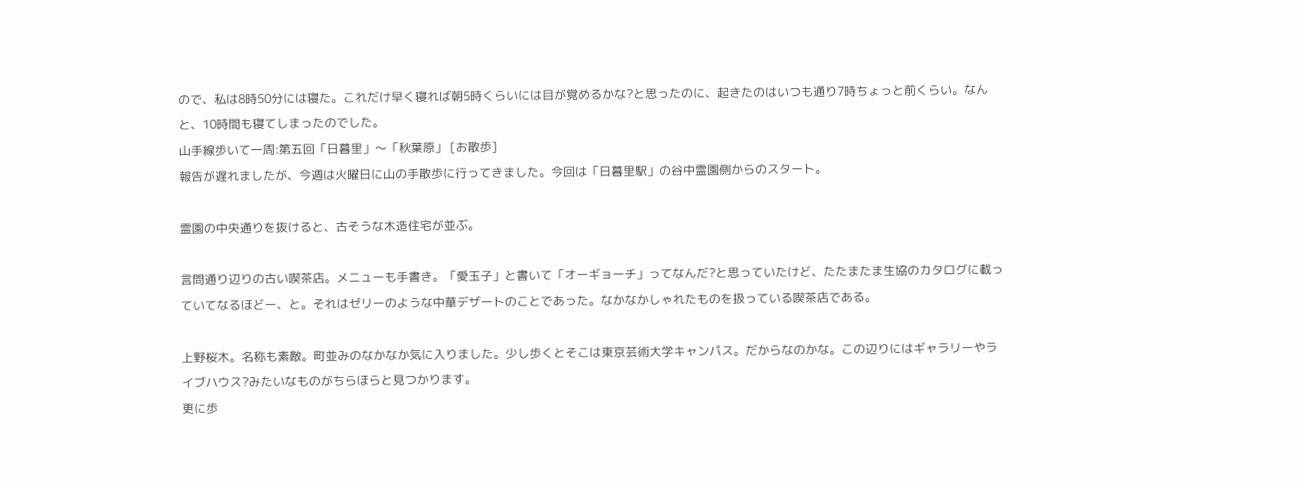ので、私は8時50分には寝た。これだけ早く寝れば朝5時くらいには目が覚めるかな?と思ったのに、起きたのはいつも通り7時ちょっと前くらい。なんと、10時間も寝てしまったのでした。
山手線歩いて一周:第五回「日暮里」〜「秋葉原」 [お散歩]
報告が遅れましたが、今週は火曜日に山の手散歩に行ってきました。今回は「日暮里駅」の谷中霊園側からのスタート。

霊園の中央通りを抜けると、古そうな木造住宅が並ぶ。

言問通り辺りの古い喫茶店。メニューも手書き。「愛玉子」と書いて「オーギョーチ」ってなんだ?と思っていたけど、たたまたま生協のカタログに載っていてなるほどー、と。それはゼリーのような中華デザートのことであった。なかなかしゃれたものを扱っている喫茶店である。

上野桜木。名称も素敵。町並みのなかなか気に入りました。少し歩くとそこは東京芸術大学キャンパス。だからなのかな。この辺りにはギャラリーやライブハウス?みたいなものがちらほらと見つかります。
更に歩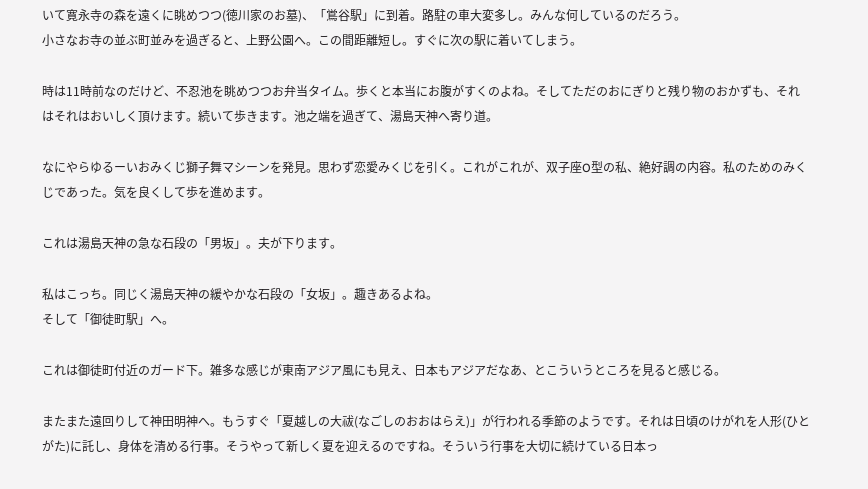いて寛永寺の森を遠くに眺めつつ(徳川家のお墓)、「鴬谷駅」に到着。路駐の車大変多し。みんな何しているのだろう。
小さなお寺の並ぶ町並みを過ぎると、上野公園へ。この間距離短し。すぐに次の駅に着いてしまう。

時は11時前なのだけど、不忍池を眺めつつお弁当タイム。歩くと本当にお腹がすくのよね。そしてただのおにぎりと残り物のおかずも、それはそれはおいしく頂けます。続いて歩きます。池之端を過ぎて、湯島天神へ寄り道。

なにやらゆるーいおみくじ獅子舞マシーンを発見。思わず恋愛みくじを引く。これがこれが、双子座O型の私、絶好調の内容。私のためのみくじであった。気を良くして歩を進めます。

これは湯島天神の急な石段の「男坂」。夫が下ります。

私はこっち。同じく湯島天神の緩やかな石段の「女坂」。趣きあるよね。
そして「御徒町駅」へ。

これは御徒町付近のガード下。雑多な感じが東南アジア風にも見え、日本もアジアだなあ、とこういうところを見ると感じる。

またまた遠回りして神田明神へ。もうすぐ「夏越しの大祓(なごしのおおはらえ)」が行われる季節のようです。それは日頃のけがれを人形(ひとがた)に託し、身体を清める行事。そうやって新しく夏を迎えるのですね。そういう行事を大切に続けている日本っ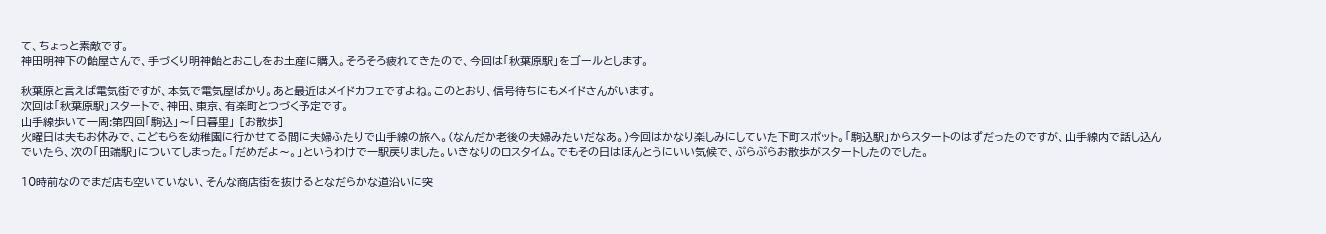て、ちょっと素敵です。
神田明神下の飴屋さんで、手づくり明神飴とおこしをお土産に購入。そろそろ疲れてきたので、今回は「秋葉原駅」をゴールとします。

秋葉原と言えば電気街ですが、本気で電気屋ばかり。あと最近はメイドカフェですよね。このとおり、信号待ちにもメイドさんがいます。
次回は「秋葉原駅」スタートで、神田、東京、有楽町とつづく予定です。
山手線歩いて一周:第四回「駒込」〜「日暮里」 [お散歩]
火曜日は夫もお休みで、こどもらを幼稚園に行かせてる間に夫婦ふたりで山手線の旅へ。(なんだか老後の夫婦みたいだなあ。)今回はかなり楽しみにしていた下町スポット。「駒込駅」からスタートのはずだったのですが、山手線内で話し込んでいたら、次の「田端駅」についてしまった。「だめだよ〜。」というわけで一駅戻りました。いきなりのロスタイム。でもその日はほんとうにいい気候で、ぷらぷらお散歩がスタートしたのでした。

10時前なのでまだ店も空いていない、そんな商店街を抜けるとなだらかな道沿いに突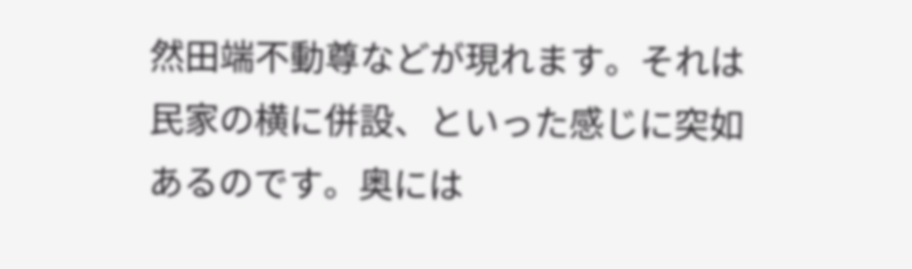然田端不動尊などが現れます。それは民家の横に併設、といった感じに突如あるのです。奥には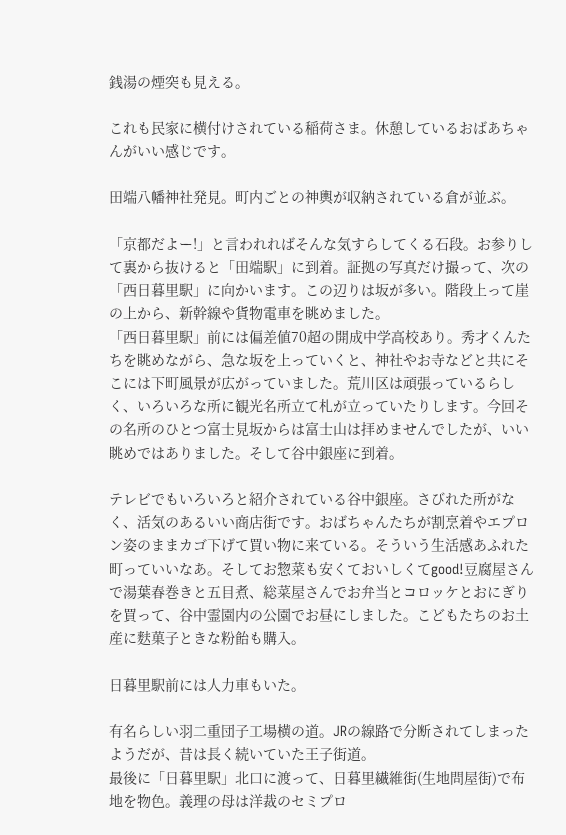銭湯の煙突も見える。

これも民家に横付けされている稲荷さま。休憩しているおばあちゃんがいい感じです。

田端八幡神社発見。町内ごとの神輿が収納されている倉が並ぶ。

「京都だよー!」と言われればそんな気すらしてくる石段。お参りして裏から抜けると「田端駅」に到着。証拠の写真だけ撮って、次の「西日暮里駅」に向かいます。この辺りは坂が多い。階段上って崖の上から、新幹線や貨物電車を眺めました。
「西日暮里駅」前には偏差値70超の開成中学高校あり。秀才くんたちを眺めながら、急な坂を上っていくと、神社やお寺などと共にそこには下町風景が広がっていました。荒川区は頑張っているらしく、いろいろな所に観光名所立て札が立っていたりします。今回その名所のひとつ富士見坂からは富士山は拝めませんでしたが、いい眺めではありました。そして谷中銀座に到着。

テレビでもいろいろと紹介されている谷中銀座。さびれた所がなく、活気のあるいい商店街です。おばちゃんたちが割烹着やエプロン姿のままカゴ下げて買い物に来ている。そういう生活感あふれた町っていいなあ。そしてお惣菜も安くておいしくてgood!豆腐屋さんで湯葉春巻きと五目煮、総菜屋さんでお弁当とコロッケとおにぎりを買って、谷中霊園内の公園でお昼にしました。こどもたちのお土産に麩菓子ときな粉飴も購入。

日暮里駅前には人力車もいた。

有名らしい羽二重団子工場横の道。JRの線路で分断されてしまったようだが、昔は長く続いていた王子街道。
最後に「日暮里駅」北口に渡って、日暮里繊維街(生地問屋街)で布地を物色。義理の母は洋裁のセミプロ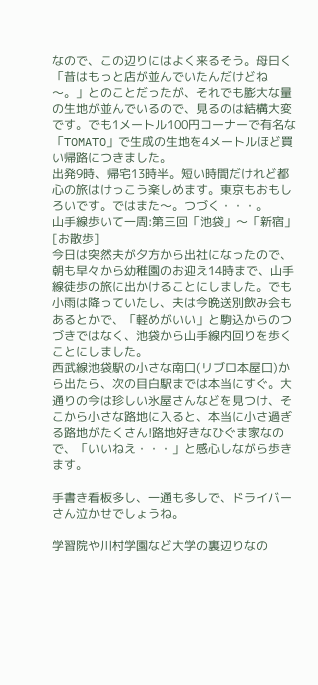なので、この辺りにはよく来るそう。母曰く「昔はもっと店が並んでいたんだけどね〜。」とのことだったが、それでも膨大な量の生地が並んでいるので、見るのは結構大変です。でも1メートル100円コーナーで有名な「TOMATO」で生成の生地を4メートルほど買い帰路につきました。
出発9時、帰宅13時半。短い時間だけれど都心の旅はけっこう楽しめます。東京もおもしろいです。ではまた〜。つづく・・・。
山手線歩いて一周:第三回「池袋」〜「新宿」 [お散歩]
今日は突然夫が夕方から出社になったので、朝も早々から幼稚園のお迎え14時まで、山手線徒歩の旅に出かけることにしました。でも小雨は降っていたし、夫は今晩送別飲み会もあるとかで、「軽めがいい」と駒込からのつづきではなく、池袋から山手線内回りを歩くことにしました。
西武線池袋駅の小さな南口(リブロ本屋口)から出たら、次の目白駅までは本当にすぐ。大通りの今は珍しい氷屋さんなどを見つけ、そこから小さな路地に入ると、本当に小さ過ぎる路地がたくさん!路地好きなひぐま家なので、「いいねえ・・・」と感心しながら歩きます。

手書き看板多し、一通も多しで、ドライバーさん泣かせでしょうね。

学習院や川村学園など大学の裏辺りなの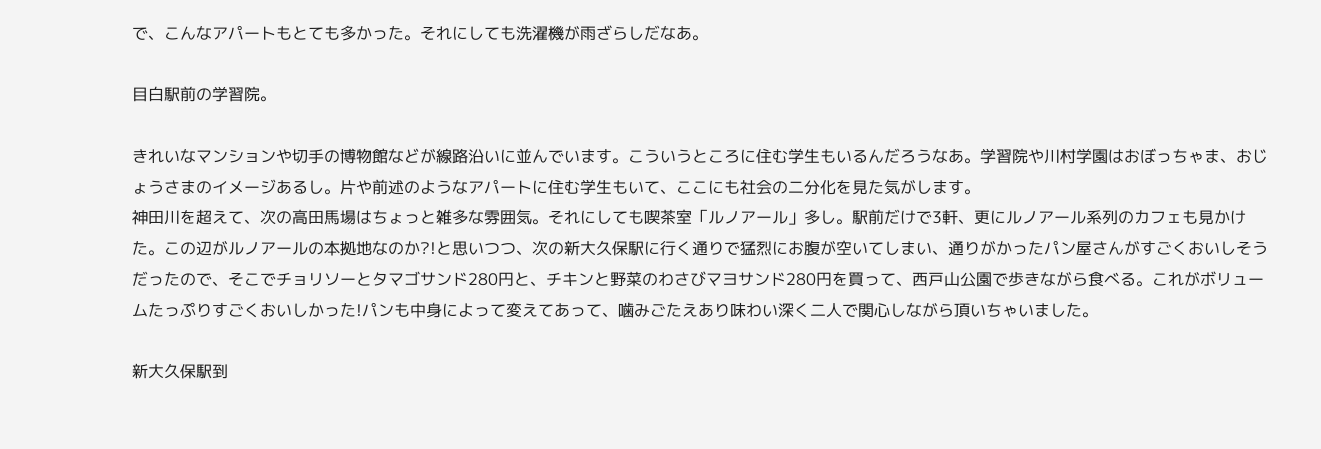で、こんなアパートもとても多かった。それにしても洗濯機が雨ざらしだなあ。

目白駅前の学習院。

きれいなマンションや切手の博物館などが線路沿いに並んでいます。こういうところに住む学生もいるんだろうなあ。学習院や川村学園はおぼっちゃま、おじょうさまのイメージあるし。片や前述のようなアパートに住む学生もいて、ここにも社会の二分化を見た気がします。
神田川を超えて、次の高田馬場はちょっと雑多な雰囲気。それにしても喫茶室「ルノアール」多し。駅前だけで3軒、更にルノアール系列のカフェも見かけた。この辺がルノアールの本拠地なのか?!と思いつつ、次の新大久保駅に行く通りで猛烈にお腹が空いてしまい、通りがかったパン屋さんがすごくおいしそうだったので、そこでチョリソーとタマゴサンド280円と、チキンと野菜のわさびマヨサンド280円を買って、西戸山公園で歩きながら食べる。これがボリュームたっぷりすごくおいしかった!パンも中身によって変えてあって、噛みごたえあり味わい深く二人で関心しながら頂いちゃいました。

新大久保駅到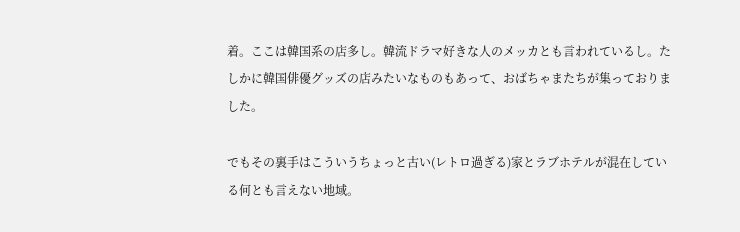着。ここは韓国系の店多し。韓流ドラマ好きな人のメッカとも言われているし。たしかに韓国俳優グッズの店みたいなものもあって、おばちゃまたちが集っておりました。

でもその裏手はこういうちょっと古い(レトロ過ぎる)家とラブホテルが混在している何とも言えない地域。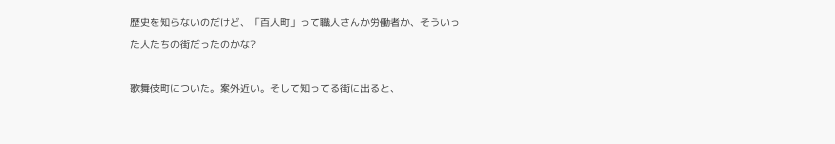歴史を知らないのだけど、「百人町」って職人さんか労働者か、そういった人たちの街だったのかな?

歌舞伎町についた。案外近い。そして知ってる街に出ると、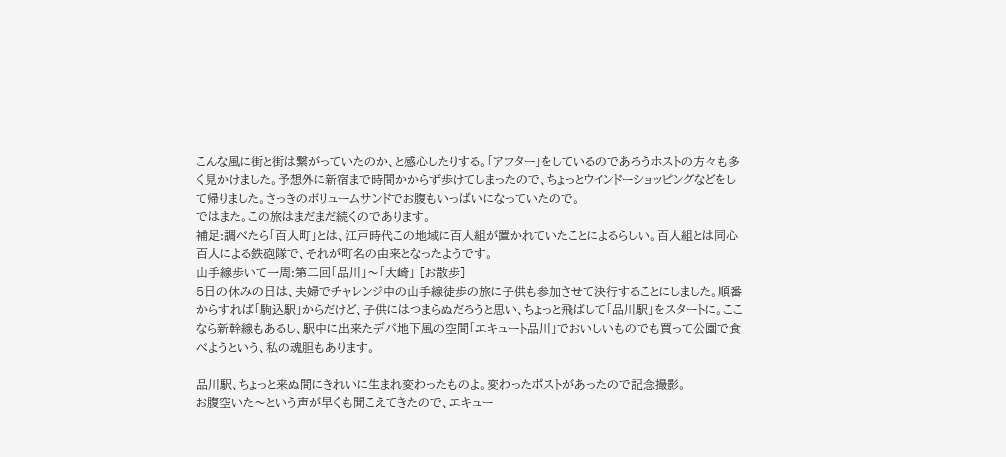こんな風に街と街は繋がっていたのか、と感心したりする。「アフター」をしているのであろうホストの方々も多く見かけました。予想外に新宿まで時間かからず歩けてしまったので、ちょっとウインドーショッピングなどをして帰りました。さっきのボリュームサンドでお腹もいっぱいになっていたので。
ではまた。この旅はまだまだ続くのであります。
補足:調べたら「百人町」とは、江戸時代この地域に百人組が置かれていたことによるらしい。百人組とは同心百人による鉄砲隊で、それが町名の由来となったようです。
山手線歩いて一周:第二回「品川」〜「大崎」 [お散歩]
5日の休みの日は、夫婦でチャレンジ中の山手線徒歩の旅に子供も参加させて決行することにしました。順番からすれば「駒込駅」からだけど、子供にはつまらぬだろうと思い、ちょっと飛ばして「品川駅」をスタートに。ここなら新幹線もあるし、駅中に出来たデパ地下風の空間「エキュート品川」でおいしいものでも買って公園で食べようという、私の魂胆もあります。

品川駅、ちょっと来ぬ間にきれいに生まれ変わったものよ。変わったポストがあったので記念撮影。
お腹空いた〜という声が早くも聞こえてきたので、エキュー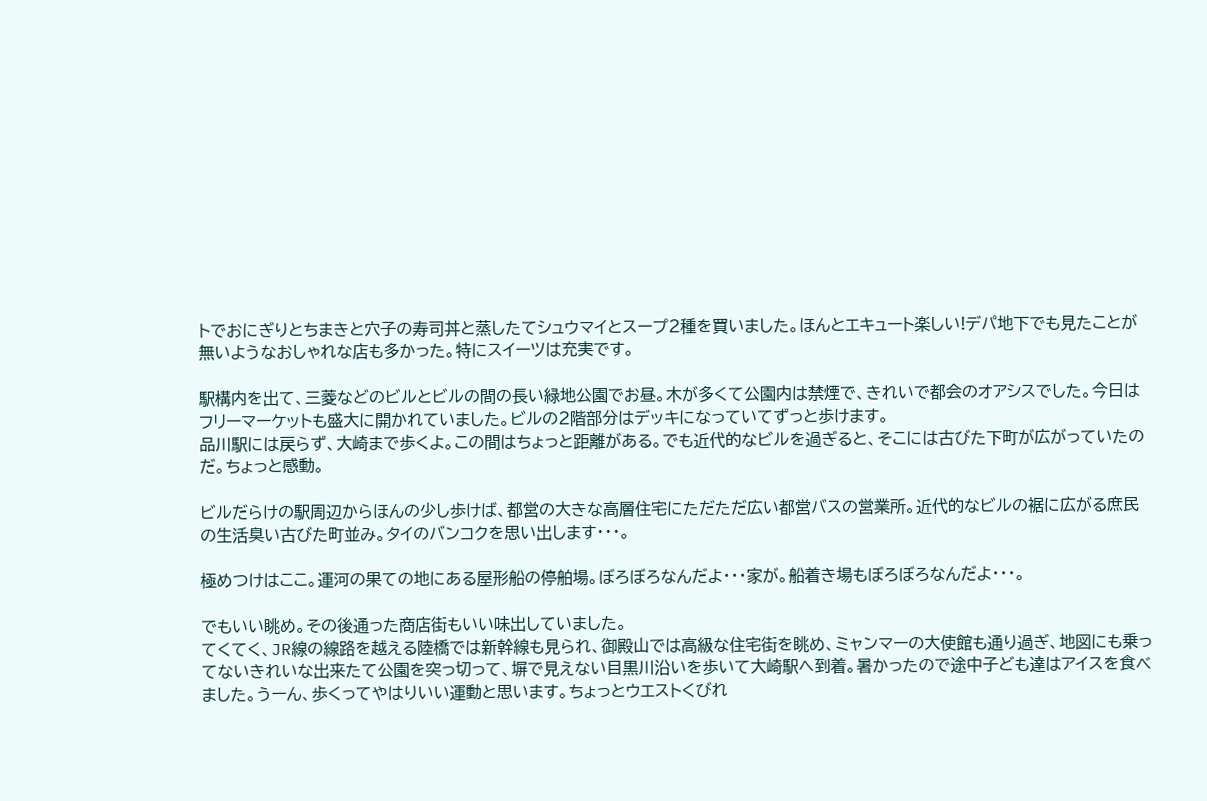トでおにぎりとちまきと穴子の寿司丼と蒸したてシュウマイとスープ2種を買いました。ほんとエキュート楽しい!デパ地下でも見たことが無いようなおしゃれな店も多かった。特にスイーツは充実です。

駅構内を出て、三菱などのビルとビルの間の長い緑地公園でお昼。木が多くて公園内は禁煙で、きれいで都会のオアシスでした。今日はフリーマーケットも盛大に開かれていました。ビルの2階部分はデッキになっていてずっと歩けます。
品川駅には戻らず、大崎まで歩くよ。この間はちょっと距離がある。でも近代的なビルを過ぎると、そこには古びた下町が広がっていたのだ。ちょっと感動。

ビルだらけの駅周辺からほんの少し歩けば、都営の大きな高層住宅にただただ広い都営バスの営業所。近代的なビルの裾に広がる庶民の生活臭い古びた町並み。タイのバンコクを思い出します・・・。

極めつけはここ。運河の果ての地にある屋形船の停舶場。ぼろぼろなんだよ・・・家が。船着き場もぼろぼろなんだよ・・・。

でもいい眺め。その後通った商店街もいい味出していました。
てくてく、JR線の線路を越える陸橋では新幹線も見られ、御殿山では高級な住宅街を眺め、ミャンマーの大使館も通り過ぎ、地図にも乗ってないきれいな出来たて公園を突っ切って、塀で見えない目黒川沿いを歩いて大崎駅へ到着。暑かったので途中子ども達はアイスを食べました。うーん、歩くってやはりいい運動と思います。ちょっとウエストくびれ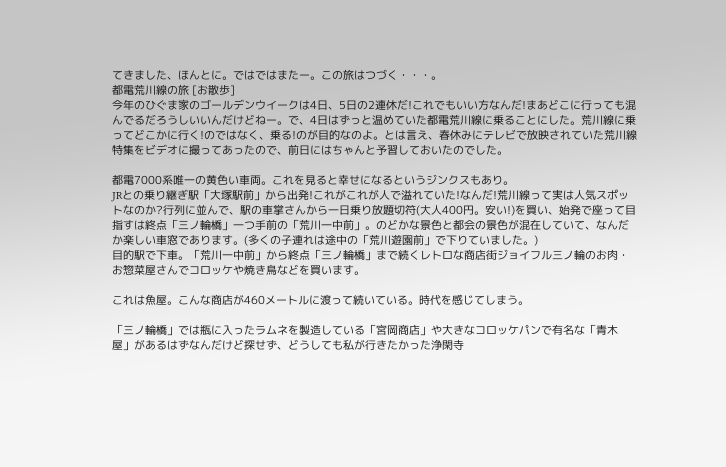てきました、ほんとに。ではではまたー。この旅はつづく・・・。
都電荒川線の旅 [お散歩]
今年のひぐま家のゴールデンウイークは4日、5日の2連休だ!これでもいい方なんだ!まあどこに行っても混んでるだろうしいいんだけどねー。で、4日はずっと温めていた都電荒川線に乗ることにした。荒川線に乗ってどこかに行く!のではなく、乗る!のが目的なのよ。とは言え、春休みにテレビで放映されていた荒川線特集をビデオに撮ってあったので、前日にはちゃんと予習しておいたのでした。

都電7000系唯一の黄色い車両。これを見ると幸せになるというジンクスもあり。
JRとの乗り継ぎ駅「大塚駅前」から出発!これがこれが人で溢れていた!なんだ!荒川線って実は人気スポットなのか?行列に並んで、駅の車掌さんから一日乗り放題切符(大人400円。安い!)を買い、始発で座って目指すは終点「三ノ輪橋」一つ手前の「荒川一中前」。のどかな景色と都会の景色が混在していて、なんだか楽しい車窓であります。(多くの子連れは途中の「荒川遊園前」で下りていました。)
目的駅で下車。「荒川一中前」から終点「三ノ輪橋」まで続くレトロな商店街ジョイフル三ノ輪のお肉・お惣菜屋さんでコロッケや焼き鳥などを買います。

これは魚屋。こんな商店が460メートルに渡って続いている。時代を感じてしまう。

「三ノ輪橋」では瓶に入ったラムネを製造している「宮岡商店」や大きなコロッケパンで有名な「青木屋」があるはずなんだけど探せず、どうしても私が行きたかった浄閑寺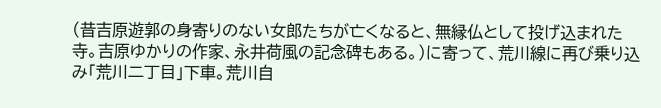(昔吉原遊郭の身寄りのない女郎たちが亡くなると、無縁仏として投げ込まれた寺。吉原ゆかりの作家、永井荷風の記念碑もある。)に寄って、荒川線に再び乗り込み「荒川二丁目」下車。荒川自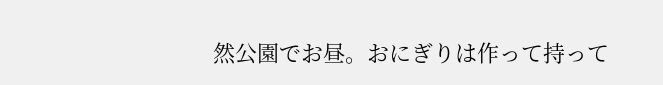然公園でお昼。おにぎりは作って持って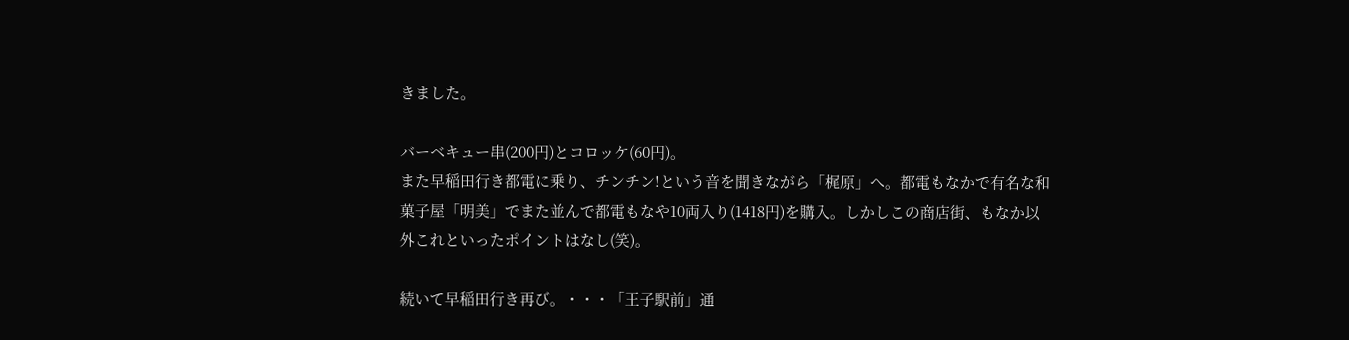きました。

バーベキュー串(200円)とコロッケ(60円)。
また早稲田行き都電に乗り、チンチン!という音を聞きながら「梶原」へ。都電もなかで有名な和菓子屋「明美」でまた並んで都電もなや10両入り(1418円)を購入。しかしこの商店街、もなか以外これといったポイントはなし(笑)。

続いて早稲田行き再び。・・・「王子駅前」通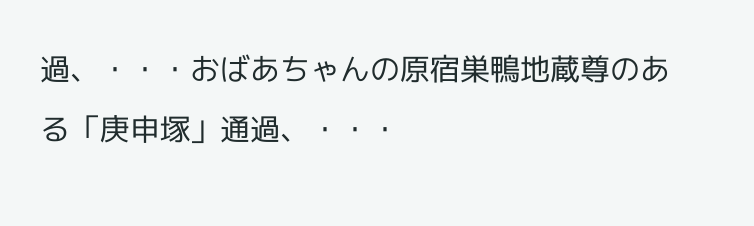過、・・・おばあちゃんの原宿巣鴨地蔵尊のある「庚申塚」通過、・・・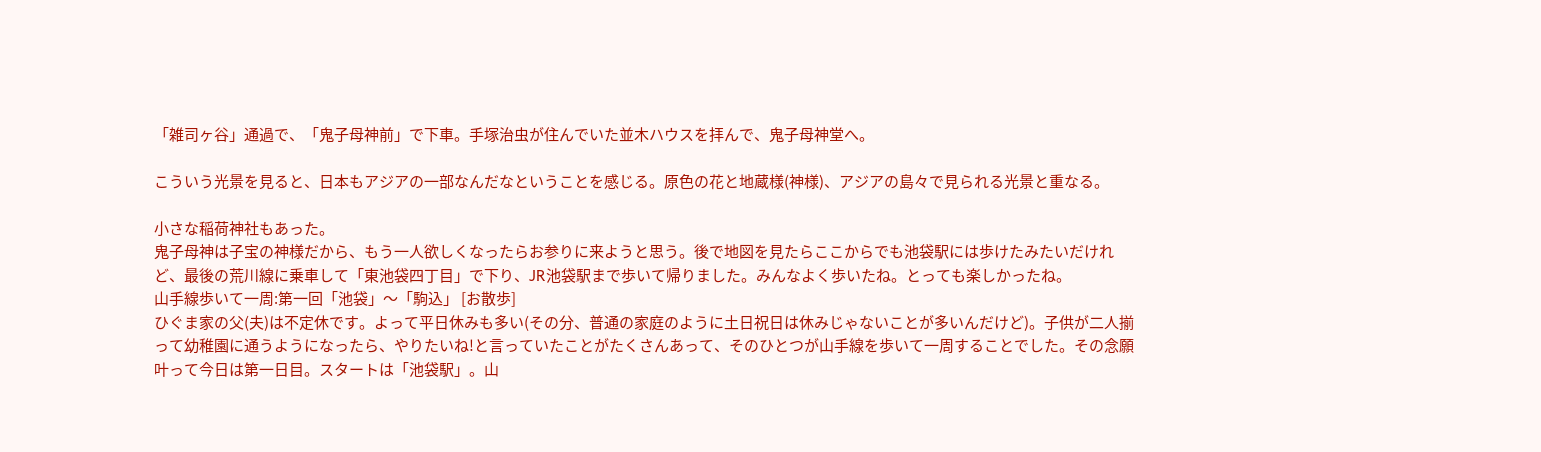「雑司ヶ谷」通過で、「鬼子母神前」で下車。手塚治虫が住んでいた並木ハウスを拝んで、鬼子母神堂へ。

こういう光景を見ると、日本もアジアの一部なんだなということを感じる。原色の花と地蔵様(神様)、アジアの島々で見られる光景と重なる。

小さな稲荷神社もあった。
鬼子母神は子宝の神様だから、もう一人欲しくなったらお参りに来ようと思う。後で地図を見たらここからでも池袋駅には歩けたみたいだけれど、最後の荒川線に乗車して「東池袋四丁目」で下り、JR池袋駅まで歩いて帰りました。みんなよく歩いたね。とっても楽しかったね。
山手線歩いて一周:第一回「池袋」〜「駒込」 [お散歩]
ひぐま家の父(夫)は不定休です。よって平日休みも多い(その分、普通の家庭のように土日祝日は休みじゃないことが多いんだけど)。子供が二人揃って幼稚園に通うようになったら、やりたいね!と言っていたことがたくさんあって、そのひとつが山手線を歩いて一周することでした。その念願叶って今日は第一日目。スタートは「池袋駅」。山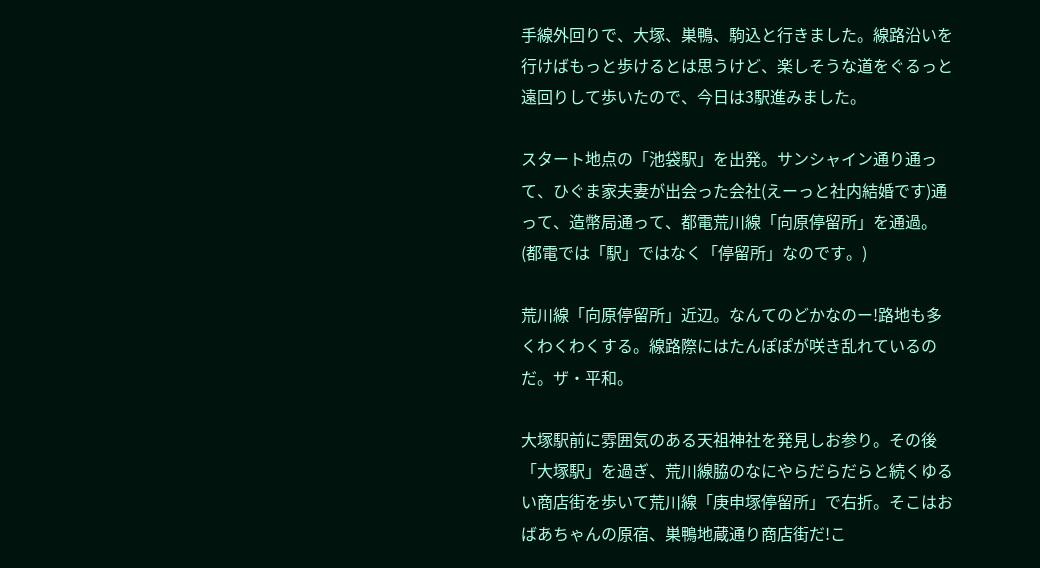手線外回りで、大塚、巣鴨、駒込と行きました。線路沿いを行けばもっと歩けるとは思うけど、楽しそうな道をぐるっと遠回りして歩いたので、今日は3駅進みました。

スタート地点の「池袋駅」を出発。サンシャイン通り通って、ひぐま家夫妻が出会った会社(えーっと社内結婚です)通って、造幣局通って、都電荒川線「向原停留所」を通過。(都電では「駅」ではなく「停留所」なのです。)

荒川線「向原停留所」近辺。なんてのどかなのー!路地も多くわくわくする。線路際にはたんぽぽが咲き乱れているのだ。ザ・平和。

大塚駅前に雰囲気のある天祖神社を発見しお参り。その後「大塚駅」を過ぎ、荒川線脇のなにやらだらだらと続くゆるい商店街を歩いて荒川線「庚申塚停留所」で右折。そこはおばあちゃんの原宿、巣鴨地蔵通り商店街だ!こ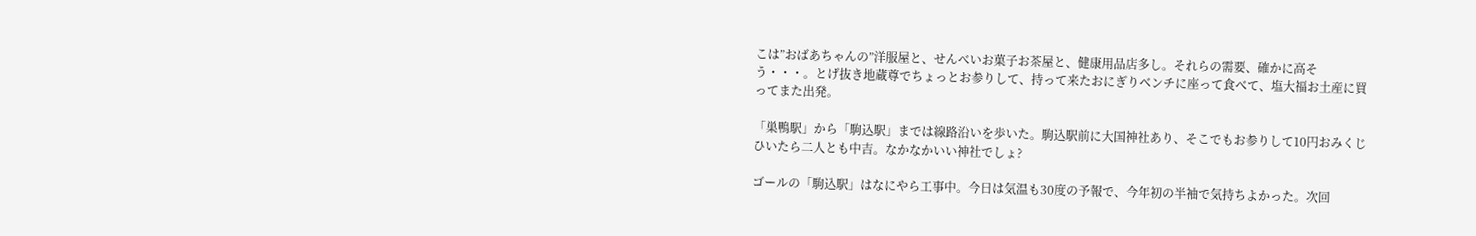こは”おばあちゃんの”洋服屋と、せんべいお菓子お茶屋と、健康用品店多し。それらの需要、確かに高そう・・・。とげ抜き地蔵尊でちょっとお参りして、持って来たおにぎりベンチに座って食べて、塩大福お土産に買ってまた出発。

「巣鴨駅」から「駒込駅」までは線路沿いを歩いた。駒込駅前に大国神社あり、そこでもお参りして10円おみくじひいたら二人とも中吉。なかなかいい神社でしょ?

ゴールの「駒込駅」はなにやら工事中。今日は気温も30度の予報で、今年初の半袖で気持ちよかった。次回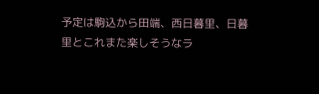予定は駒込から田端、西日暮里、日暮里とこれまた楽しそうなラ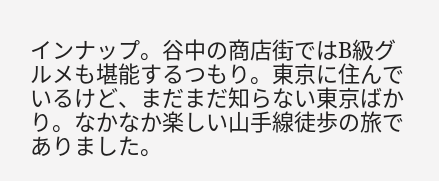インナップ。谷中の商店街ではB級グルメも堪能するつもり。東京に住んでいるけど、まだまだ知らない東京ばかり。なかなか楽しい山手線徒歩の旅でありました。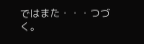ではまた・・・つづく。